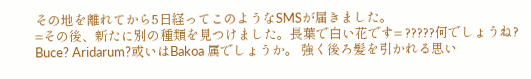その地を離れてから5日経ってこのようなSMSが届きました。
=その後、新たに別の種類を見つけました。長葉で白い花です= ?????何でしょうね?
Buce? Aridarum?或いはBakoa 属でしょうか。 強く後ろ髪を引かれる思い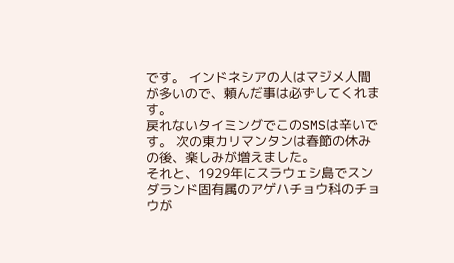です。 インドネシアの人はマジメ人間が多いので、頼んだ事は必ずしてくれます。
戻れないタイミングでこのSMSは辛いです。 次の東カリマンタンは春節の休みの後、楽しみが増えました。
それと、1929年にスラウェシ島でスンダランド固有属のアゲハチョウ科のチョウが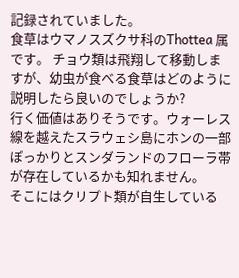記録されていました。
食草はウマノスズクサ科のThottea 属です。 チョウ類は飛翔して移動しますが、幼虫が食べる食草はどのように説明したら良いのでしょうか?
行く価値はありそうです。ウォーレス線を越えたスラウェシ島にホンの一部ぽっかりとスンダランドのフローラ帯が存在しているかも知れません。
そこにはクリプト類が自生している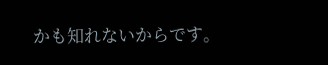かも知れないからです。